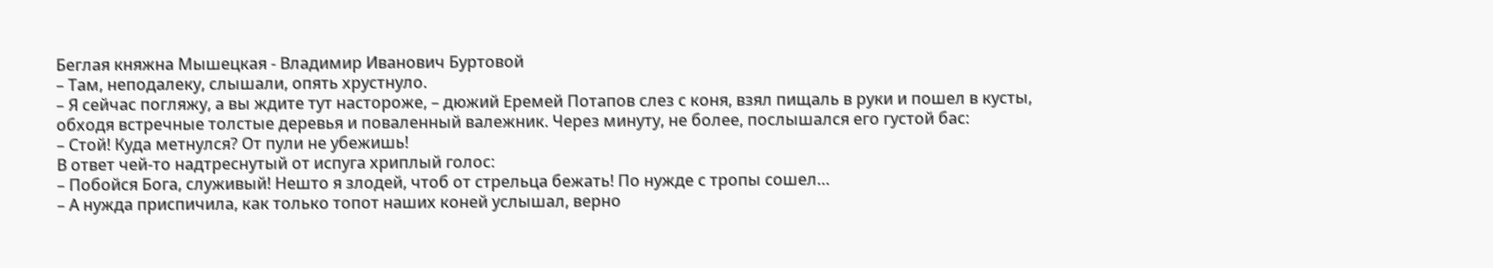Беглая княжна Мышецкая - Владимир Иванович Буртовой
– Там, неподалеку, слышали, опять хрустнуло.
– Я сейчас погляжу, а вы ждите тут настороже, – дюжий Еремей Потапов слез с коня, взял пищаль в руки и пошел в кусты, обходя встречные толстые деревья и поваленный валежник. Через минуту, не более, послышался его густой бас:
– Стой! Куда метнулся? От пули не убежишь!
В ответ чей-то надтреснутый от испуга хриплый голос:
– Побойся Бога, служивый! Нешто я злодей, чтоб от стрельца бежать! По нужде с тропы сошел…
– А нужда приспичила, как только топот наших коней услышал, верно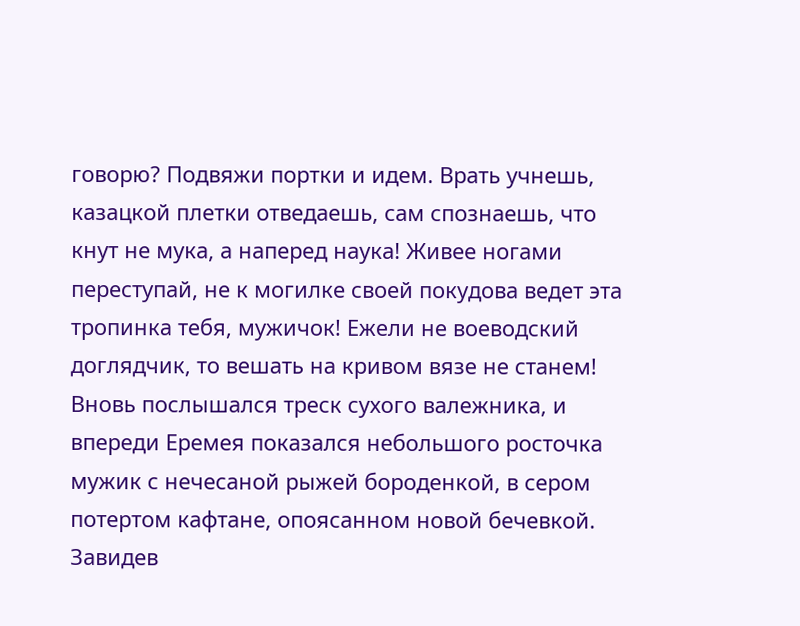говорю? Подвяжи портки и идем. Врать учнешь, казацкой плетки отведаешь, сам спознаешь, что кнут не мука, а наперед наука! Живее ногами переступай, не к могилке своей покудова ведет эта тропинка тебя, мужичок! Ежели не воеводский доглядчик, то вешать на кривом вязе не станем!
Вновь послышался треск сухого валежника, и впереди Еремея показался небольшого росточка мужик с нечесаной рыжей бороденкой, в сером потертом кафтане, опоясанном новой бечевкой. Завидев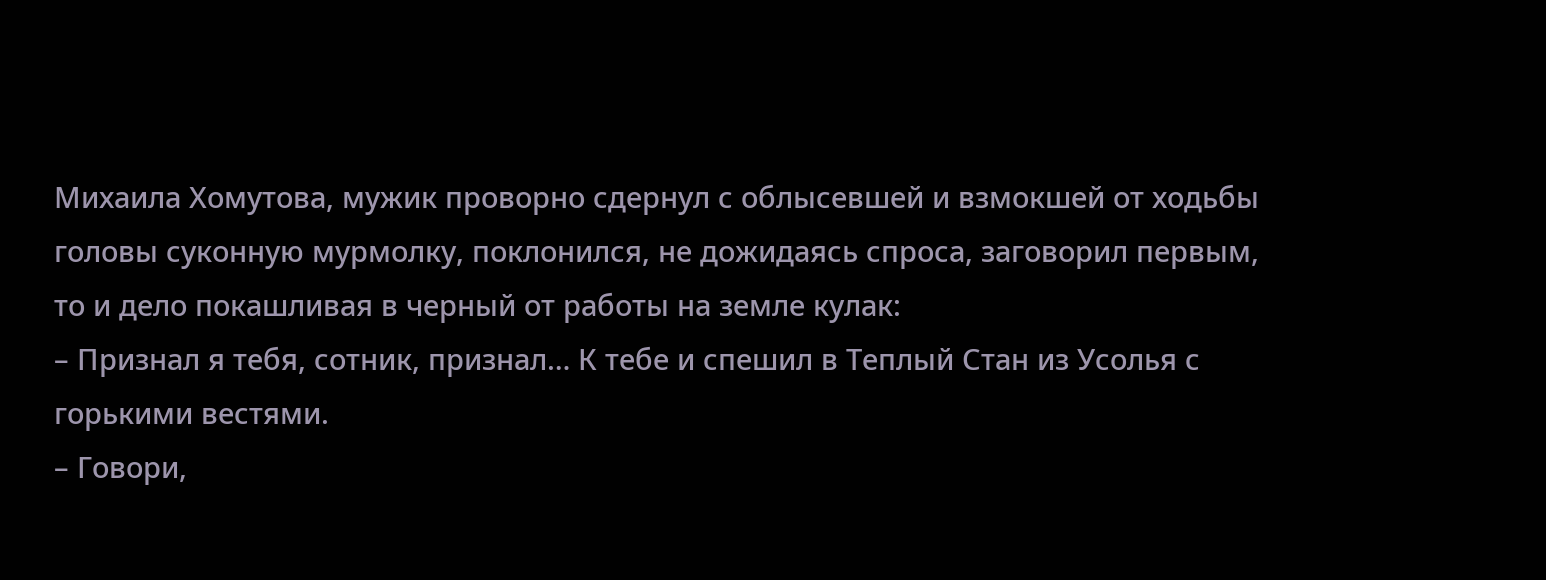Михаила Хомутова, мужик проворно сдернул с облысевшей и взмокшей от ходьбы головы суконную мурмолку, поклонился, не дожидаясь спроса, заговорил первым, то и дело покашливая в черный от работы на земле кулак:
– Признал я тебя, сотник, признал… К тебе и спешил в Теплый Стан из Усолья с горькими вестями.
– Говори,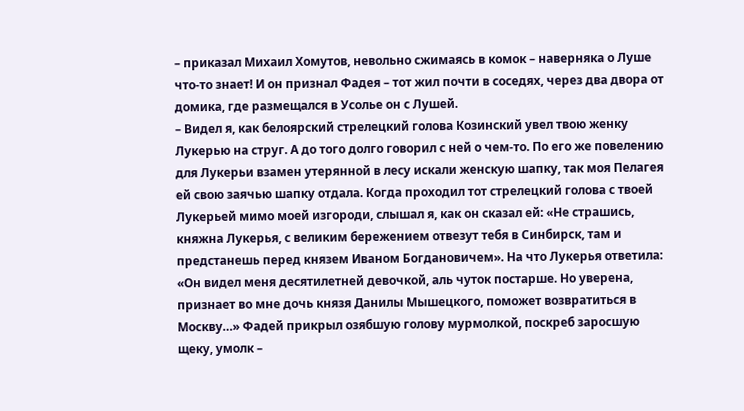– приказал Михаил Хомутов, невольно сжимаясь в комок – наверняка о Луше что-то знает! И он признал Фадея – тот жил почти в соседях, через два двора от домика, где размещался в Усолье он с Лушей.
– Видел я, как белоярский стрелецкий голова Козинский увел твою женку Лукерью на струг. А до того долго говорил с ней о чем-то. По его же повелению для Лукерьи взамен утерянной в лесу искали женскую шапку, так моя Пелагея ей свою заячью шапку отдала. Когда проходил тот стрелецкий голова с твоей Лукерьей мимо моей изгороди, слышал я, как он сказал ей: «Не страшись, княжна Лукерья, с великим бережением отвезут тебя в Синбирск, там и предстанешь перед князем Иваном Богдановичем». На что Лукерья ответила: «Он видел меня десятилетней девочкой, аль чуток постарше. Но уверена, признает во мне дочь князя Данилы Мышецкого, поможет возвратиться в Москву…» Фадей прикрыл озябшую голову мурмолкой, поскреб заросшую щеку, умолк –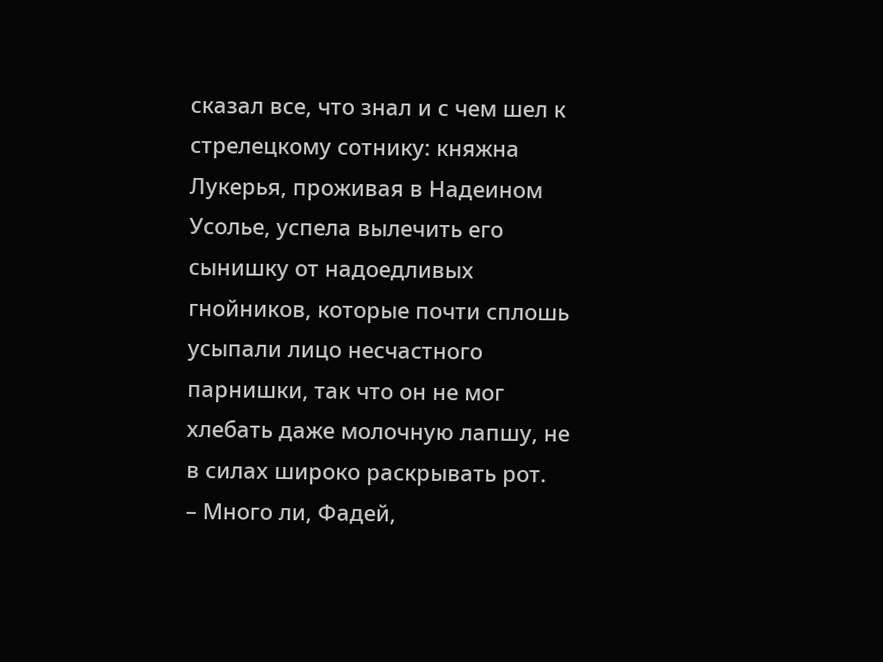сказал все, что знал и с чем шел к стрелецкому сотнику: княжна Лукерья, проживая в Надеином Усолье, успела вылечить его сынишку от надоедливых гнойников, которые почти сплошь усыпали лицо несчастного парнишки, так что он не мог хлебать даже молочную лапшу, не в силах широко раскрывать рот.
– Много ли, Фадей,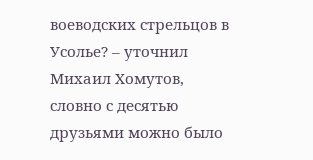воеводских стрельцов в Усолье? – уточнил Михаил Хомутов, словно с десятью друзьями можно было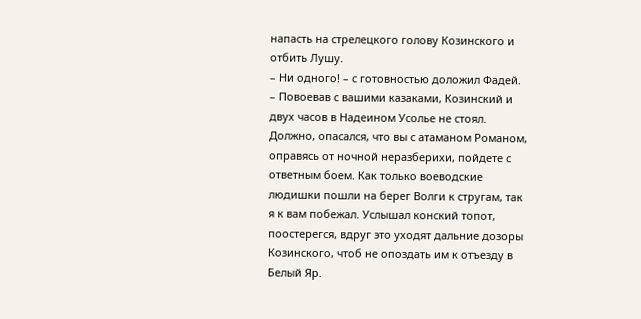напасть на стрелецкого голову Козинского и отбить Лушу.
– Ни одного! – с готовностью доложил Фадей. – Повоевав с вашими казаками, Козинский и двух часов в Надеином Усолье не стоял. Должно, опасался, что вы с атаманом Романом, оправясь от ночной неразберихи, пойдете с ответным боем. Как только воеводские людишки пошли на берег Волги к стругам, так я к вам побежал. Услышал конский топот, поостерегся, вдруг это уходят дальние дозоры Козинского, чтоб не опоздать им к отъезду в Белый Яр.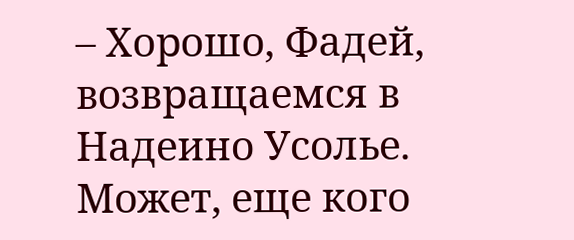– Хорошо, Фадей, возвращаемся в Надеино Усолье. Может, еще кого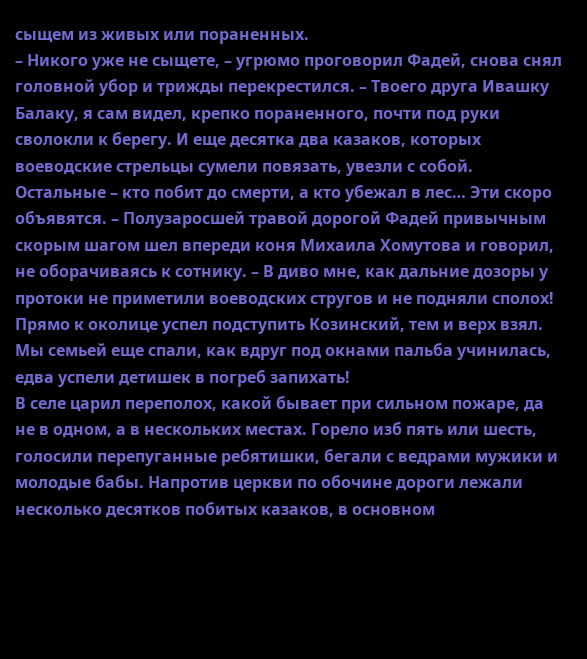сыщем из живых или пораненных.
– Никого уже не сыщете, – угрюмо проговорил Фадей, снова снял головной убор и трижды перекрестился. – Твоего друга Ивашку Балаку, я сам видел, крепко пораненного, почти под руки сволокли к берегу. И еще десятка два казаков, которых воеводские стрельцы сумели повязать, увезли с собой. Остальные – кто побит до смерти, а кто убежал в лес… Эти скоро объявятся. – Полузаросшей травой дорогой Фадей привычным скорым шагом шел впереди коня Михаила Хомутова и говорил, не оборачиваясь к сотнику. – В диво мне, как дальние дозоры у протоки не приметили воеводских стругов и не подняли сполох! Прямо к околице успел подступить Козинский, тем и верх взял. Мы семьей еще спали, как вдруг под окнами пальба учинилась, едва успели детишек в погреб запихать!
В селе царил переполох, какой бывает при сильном пожаре, да не в одном, а в нескольких местах. Горело изб пять или шесть, голосили перепуганные ребятишки, бегали с ведрами мужики и молодые бабы. Напротив церкви по обочине дороги лежали несколько десятков побитых казаков, в основном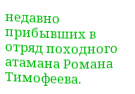недавно прибывших в отряд походного атамана Романа Тимофеева.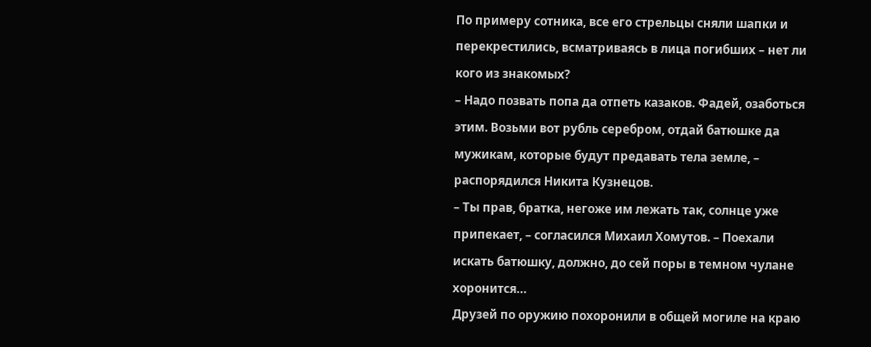По примеру сотника, все его стрельцы сняли шапки и перекрестились, всматриваясь в лица погибших – нет ли кого из знакомых?
– Надо позвать попа да отпеть казаков. Фадей, озаботься этим. Возьми вот рубль серебром, отдай батюшке да мужикам, которые будут предавать тела земле, – распорядился Никита Кузнецов.
– Ты прав, братка, негоже им лежать так, солнце уже припекает, – согласился Михаил Хомутов. – Поехали искать батюшку, должно, до сей поры в темном чулане хоронится…
Друзей по оружию похоронили в общей могиле на краю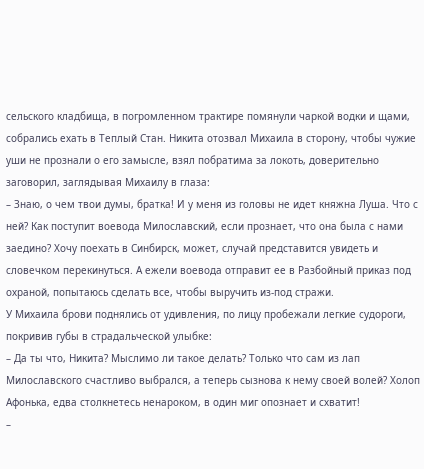сельского кладбища, в погромленном трактире помянули чаркой водки и щами, собрались ехать в Теплый Стан. Никита отозвал Михаила в сторону, чтобы чужие уши не прознали о его замысле, взял побратима за локоть, доверительно заговорил, заглядывая Михаилу в глаза:
– Знаю, о чем твои думы, братка! И у меня из головы не идет княжна Луша. Что с ней? Как поступит воевода Милославский, если прознает, что она была с нами заедино? Хочу поехать в Синбирск, может, случай представится увидеть и словечком перекинуться. А ежели воевода отправит ее в Разбойный приказ под охраной, попытаюсь сделать все, чтобы выручить из-под стражи.
У Михаила брови поднялись от удивления, по лицу пробежали легкие судороги, покривив губы в страдальческой улыбке:
– Да ты что, Никита? Мыслимо ли такое делать? Только что сам из лап Милославского счастливо выбрался, а теперь сызнова к нему своей волей? Холоп Афонька, едва столкнетесь ненароком, в один миг опознает и схватит!
–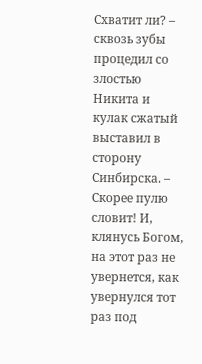Схватит ли? – сквозь зубы процедил со злостью Никита и кулак сжатый выставил в сторону Синбирска. – Скорее пулю словит! И, клянусь Богом, на этот раз не увернется, как увернулся тот раз под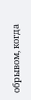обрывом, когда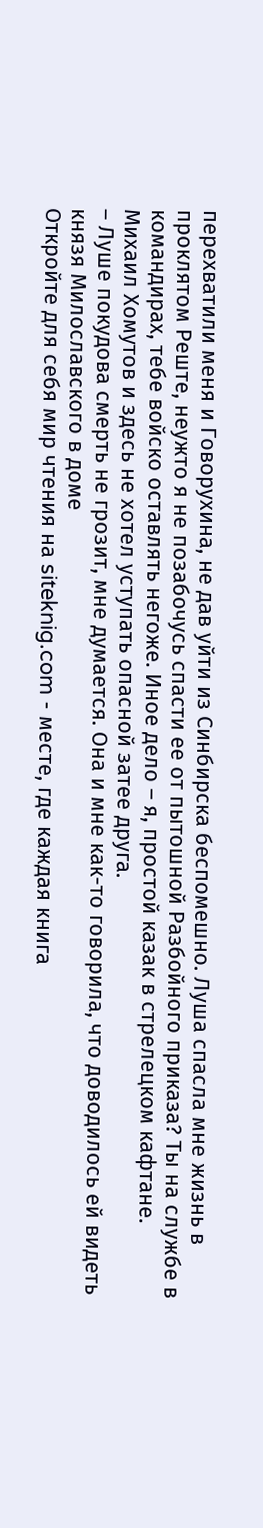перехватили меня и Говорухина, не дав уйти из Синбирска беспомешно. Луша спасла мне жизнь в проклятом Реште, неужто я не позабочусь спасти ее от пытошной Разбойного приказа? Ты на службе в командирах, тебе войско оставлять негоже. Иное дело – я, простой казак в стрелецком кафтане.
Михаил Хомутов и здесь не хотел уступать опасной затее друга.
– Луше покудова смерть не грозит, мне думается. Она и мне как-то говорила, что доводилось ей видеть князя Милославского в доме
Откройте для себя мир чтения на siteknig.com - месте, где каждая книга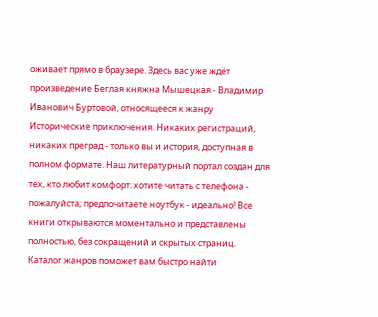оживает прямо в браузере. Здесь вас уже ждёт произведение Беглая княжна Мышецкая - Владимир Иванович Буртовой, относящееся к жанру Исторические приключения. Никаких регистраций, никаких преград - только вы и история, доступная в полном формате. Наш литературный портал создан для тех, кто любит комфорт: хотите читать с телефона - пожалуйста; предпочитаете ноутбук - идеально! Все книги открываются моментально и представлены полностью, без сокращений и скрытых страниц. Каталог жанров поможет вам быстро найти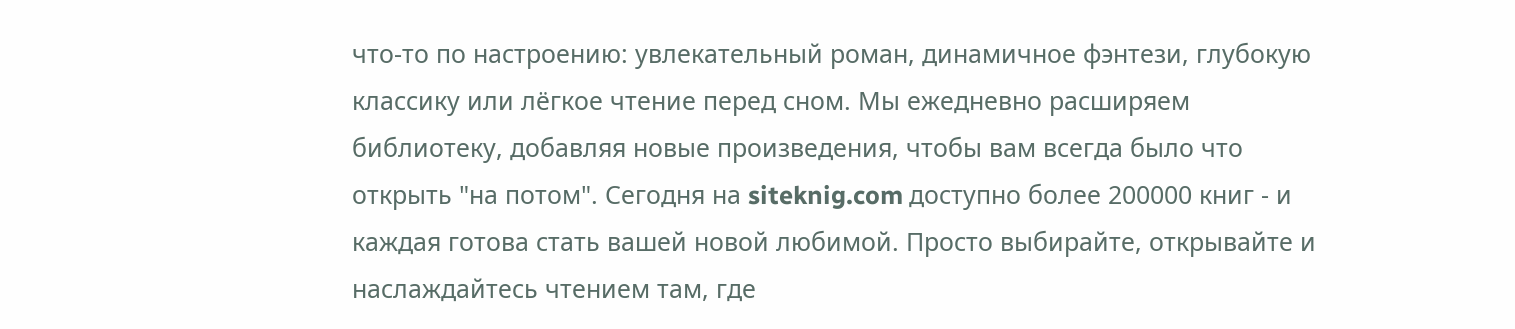что-то по настроению: увлекательный роман, динамичное фэнтези, глубокую классику или лёгкое чтение перед сном. Мы ежедневно расширяем библиотеку, добавляя новые произведения, чтобы вам всегда было что открыть "на потом". Сегодня на siteknig.com доступно более 200000 книг - и каждая готова стать вашей новой любимой. Просто выбирайте, открывайте и наслаждайтесь чтением там, где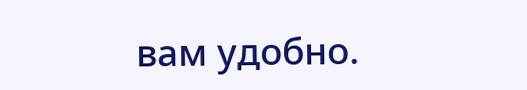вам удобно.